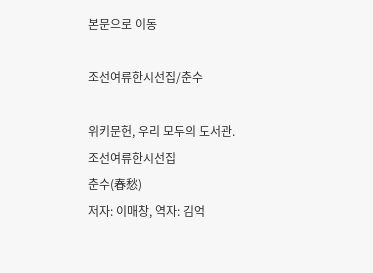본문으로 이동

조선여류한시선집/춘수

위키문헌, 우리 모두의 도서관.
조선여류한시선집
춘수(春愁)
저자: 이매창, 역자: 김억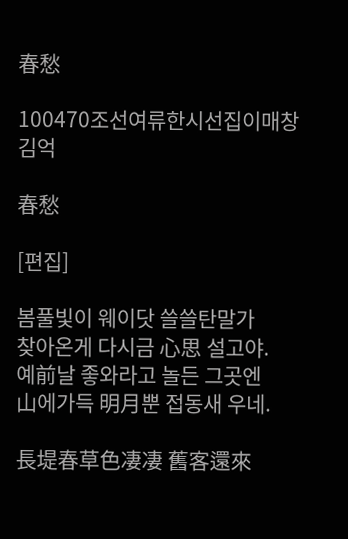春愁

100470조선여류한시선집이매창김억

春愁

[편집]

봄풀빛이 웨이닷 쓸쓸탄말가
찾아온게 다시금 心思 설고야.
예前날 좋와라고 놀든 그곳엔
山에가득 明月뿐 접동새 우네.

長堤春草色凄凄 舊客還來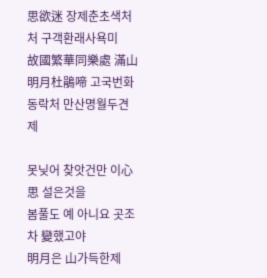思欲迷 장제춘초색처처 구객환래사욕미
故國繁華同樂處 滿山明月杜鵑啼 고국번화동락처 만산명월두견제

못닞어 찾앗건만 이心思 설은것을
봄풀도 예 아니요 곳조차 變했고야
明月은 山가득한제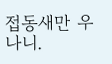접동새만 우나니.